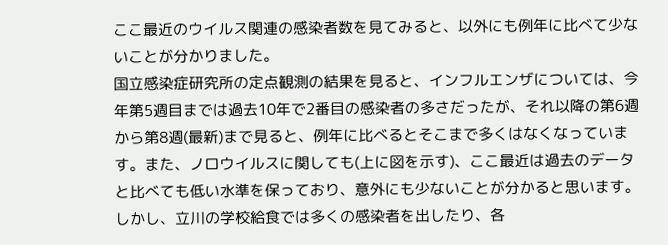ここ最近のウイルス関連の感染者数を見てみると、以外にも例年に比べて少ないことが分かりました。
国立感染症研究所の定点観測の結果を見ると、インフルエンザについては、今年第5週目までは過去10年で2番目の感染者の多さだったが、それ以降の第6週から第8週(最新)まで見ると、例年に比べるとそこまで多くはなくなっています。また、ノロウイルスに関しても(上に図を示す)、ここ最近は過去のデータと比べても低い水準を保っており、意外にも少ないことが分かると思います。しかし、立川の学校給食では多くの感染者を出したり、各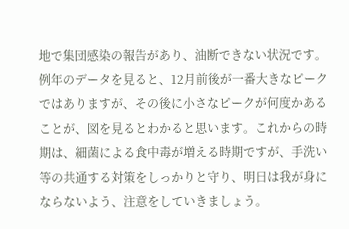地で集団感染の報告があり、油断できない状況です。例年のデータを見ると、12月前後が一番大きなピークではありますが、その後に小さなピークが何度かあることが、図を見るとわかると思います。これからの時期は、細菌による食中毒が増える時期ですが、手洗い等の共通する対策をしっかりと守り、明日は我が身にならないよう、注意をしていきましょう。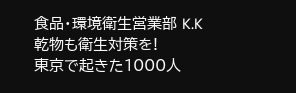食品・環境衛生営業部 K.K
乾物も衛生対策を!
東京で起きた1000人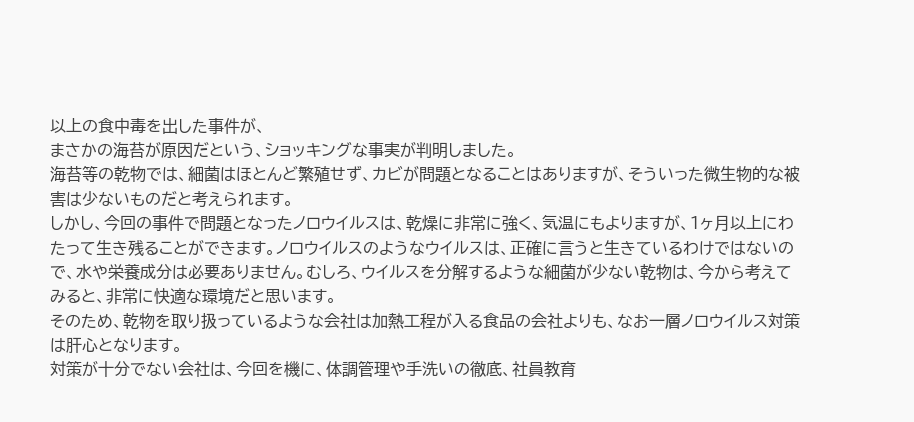以上の食中毒を出した事件が、
まさかの海苔が原因だという、ショッキングな事実が判明しました。
海苔等の乾物では、細菌はほとんど繁殖せず、カビが問題となることはありますが、そういった微生物的な被害は少ないものだと考えられます。
しかし、今回の事件で問題となったノロウイルスは、乾燥に非常に強く、気温にもよりますが、1ヶ月以上にわたって生き残ることができます。ノロウイルスのようなウイルスは、正確に言うと生きているわけではないので、水や栄養成分は必要ありません。むしろ、ウイルスを分解するような細菌が少ない乾物は、今から考えてみると、非常に快適な環境だと思います。
そのため、乾物を取り扱っているような会社は加熱工程が入る食品の会社よりも、なお一層ノロウイルス対策は肝心となります。
対策が十分でない会社は、今回を機に、体調管理や手洗いの徹底、社員教育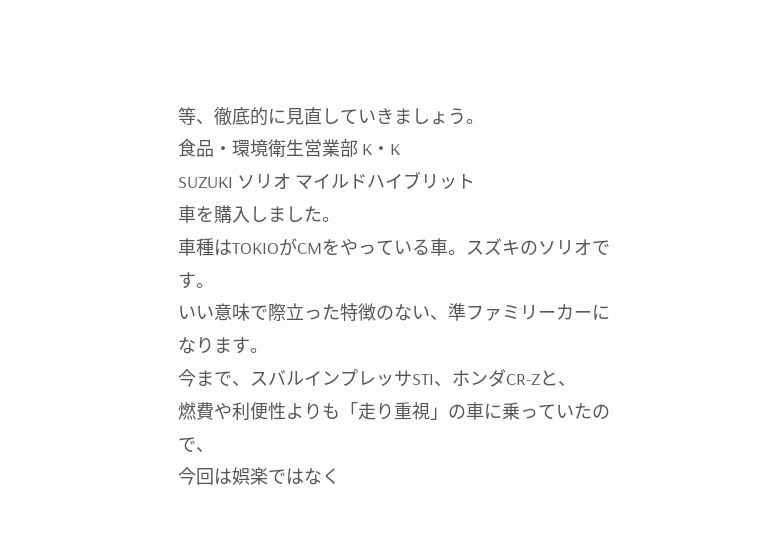等、徹底的に見直していきましょう。
食品・環境衛生営業部 K・K
SUZUKI ソリオ マイルドハイブリット
車を購入しました。
車種はTOKIOがCMをやっている車。スズキのソリオです。
いい意味で際立った特徴のない、準ファミリーカーになります。
今まで、スバルインプレッサSTI、ホンダCR-Zと、
燃費や利便性よりも「走り重視」の車に乗っていたので、
今回は娯楽ではなく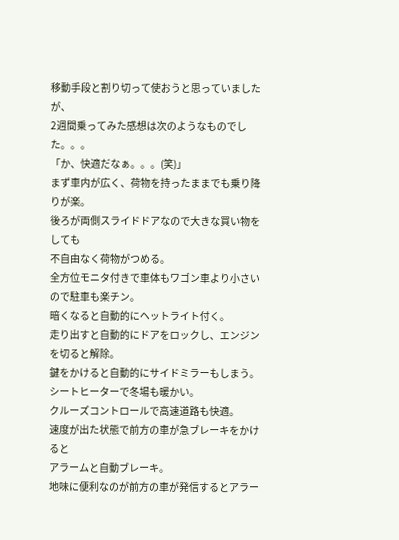移動手段と割り切って使おうと思っていましたが、
2週間乗ってみた感想は次のようなものでした。。。
「か、快適だなぁ。。。(笑)」
まず車内が広く、荷物を持ったままでも乗り降りが楽。
後ろが両側スライドドアなので大きな買い物をしても
不自由なく荷物がつめる。
全方位モニタ付きで車体もワゴン車より小さいので駐車も楽チン。
暗くなると自動的にヘットライト付く。
走り出すと自動的にドアをロックし、エンジンを切ると解除。
鍵をかけると自動的にサイドミラーもしまう。
シートヒーターで冬場も暖かい。
クルーズコントロールで高速道路も快適。
速度が出た状態で前方の車が急ブレーキをかけると
アラームと自動ブレーキ。
地味に便利なのが前方の車が発信するとアラー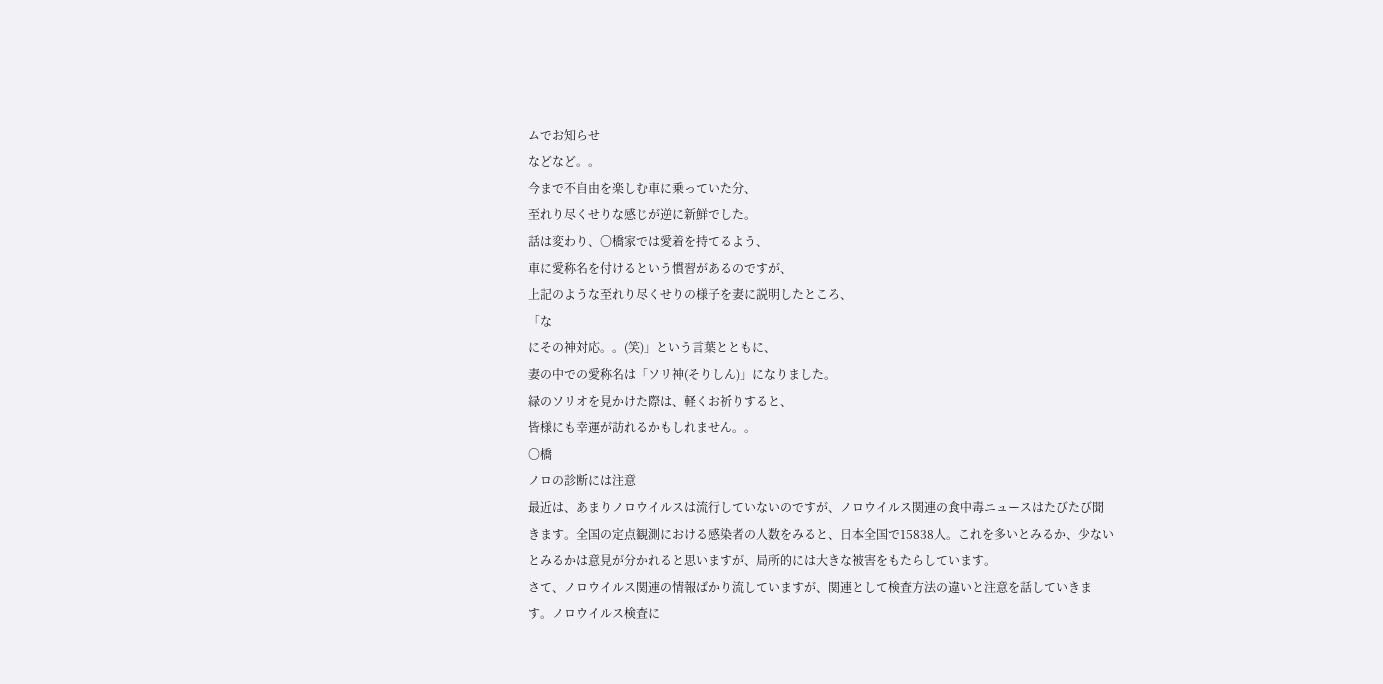ムでお知らせ
などなど。。
今まで不自由を楽しむ車に乗っていた分、
至れり尽くせりな感じが逆に新鮮でした。
話は変わり、〇橋家では愛着を持てるよう、
車に愛称名を付けるという慣習があるのですが、
上記のような至れり尽くせりの様子を妻に説明したところ、
「な
にその神対応。。(笑)」という言葉とともに、
妻の中での愛称名は「ソリ神(そりしん)」になりました。
緑のソリオを見かけた際は、軽くお祈りすると、
皆様にも幸運が訪れるかもしれません。。
〇橋
ノロの診断には注意
最近は、あまりノロウイルスは流行していないのですが、ノロウイルス関連の食中毒ニュースはたびたび聞きます。全国の定点観測における感染者の人数をみると、日本全国で15838人。これを多いとみるか、少ないとみるかは意見が分かれると思いますが、局所的には大きな被害をもたらしています。
さて、ノロウイルス関連の情報ばかり流していますが、関連として検査方法の違いと注意を話していきます。ノロウイルス検査に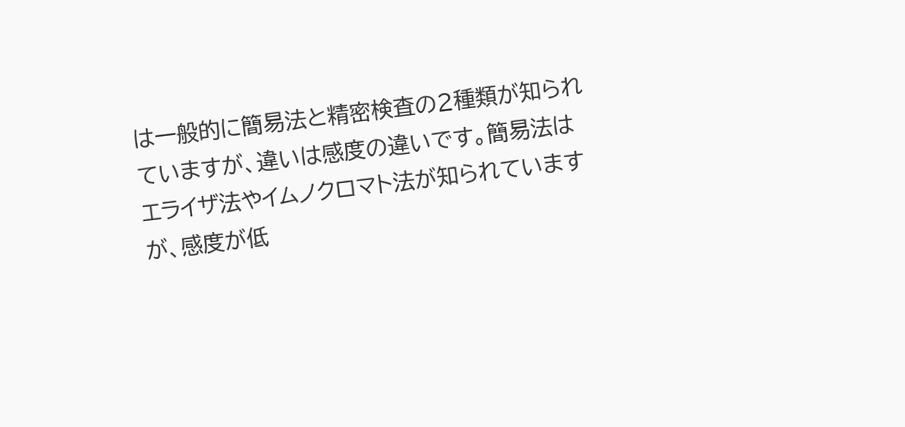は一般的に簡易法と精密検査の2種類が知られていますが、違いは感度の違いです。簡易法はエライザ法やイムノクロマト法が知られていますが、感度が低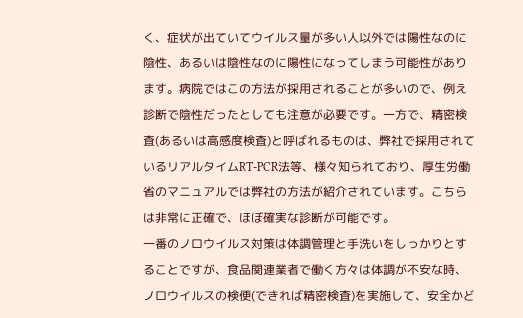く、症状が出ていてウイルス量が多い人以外では陽性なのに陰性、あるいは陰性なのに陽性になってしまう可能性があります。病院ではこの方法が採用されることが多いので、例え診断で陰性だったとしても注意が必要です。一方で、精密検査(あるいは高感度検査)と呼ばれるものは、弊社で採用されているリアルタイムRT-PCR法等、様々知られており、厚生労働省のマニュアルでは弊社の方法が紹介されています。こちらは非常に正確で、ほぼ確実な診断が可能です。
一番のノロウイルス対策は体調管理と手洗いをしっかりとすることですが、食品関連業者で働く方々は体調が不安な時、ノロウイルスの検便(できれば精密検査)を実施して、安全かど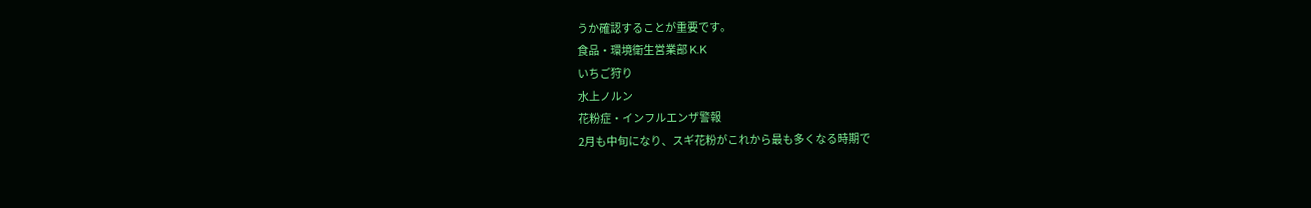うか確認することが重要です。
食品・環境衛生営業部 K.K
いちご狩り
水上ノルン
花粉症・インフルエンザ警報
2月も中旬になり、スギ花粉がこれから最も多くなる時期で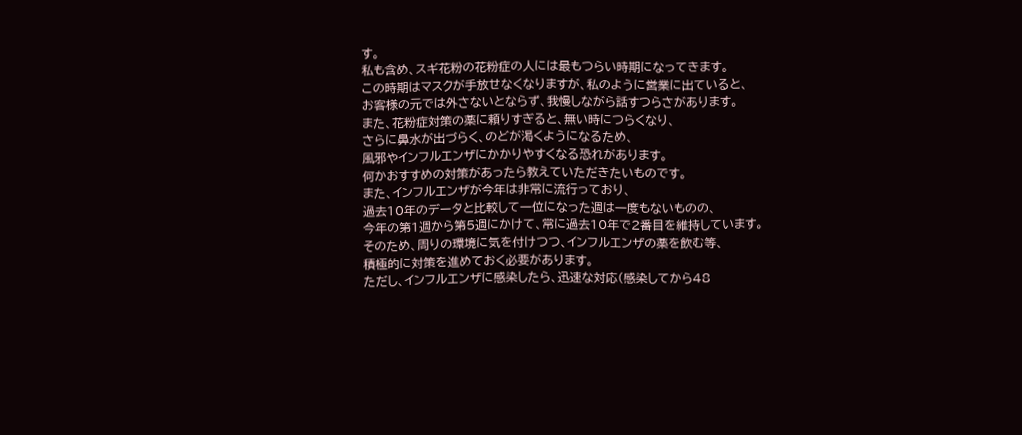す。
私も含め、スギ花粉の花粉症の人には最もつらい時期になってきます。
この時期はマスクが手放せなくなりますが、私のように営業に出ていると、
お客様の元では外さないとならず、我慢しながら話すつらさがあります。
また、花粉症対策の薬に頼りすぎると、無い時につらくなり、
さらに鼻水が出づらく、のどが渇くようになるため、
風邪やインフルエンザにかかりやすくなる恐れがあります。
何かおすすめの対策があったら教えていただきたいものです。
また、インフルエンザが今年は非常に流行っており、
過去10年のデータと比較して一位になった週は一度もないものの、
今年の第1週から第5週にかけて、常に過去10年で2番目を維持しています。
そのため、周りの環境に気を付けつつ、インフルエンザの薬を飲む等、
積極的に対策を進めておく必要があります。
ただし、インフルエンザに感染したら、迅速な対応(感染してから48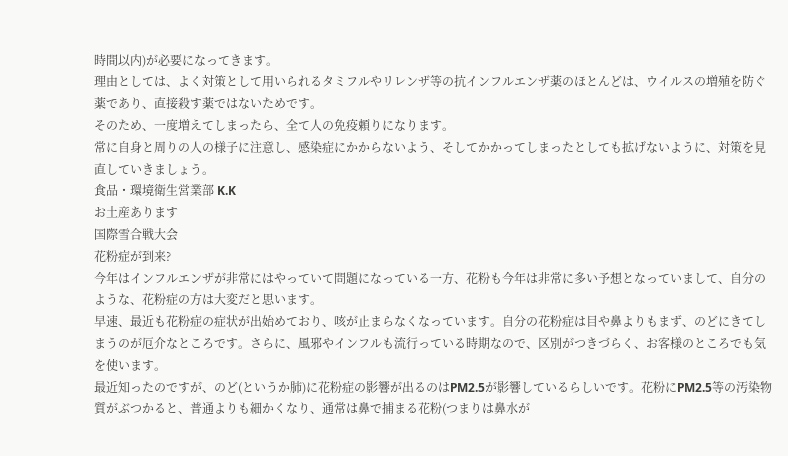時間以内)が必要になってきます。
理由としては、よく対策として用いられるタミフルやリレンザ等の抗インフルエンザ薬のほとんどは、ウイルスの増殖を防ぐ薬であり、直接殺す薬ではないためです。
そのため、一度増えてしまったら、全て人の免疫頼りになります。
常に自身と周りの人の様子に注意し、感染症にかからないよう、そしてかかってしまったとしても拡げないように、対策を見直していきましょう。
食品・環境衛生営業部 K.K
お土産あります
国際雪合戦大会
花粉症が到来?
今年はインフルエンザが非常にはやっていて問題になっている一方、花粉も今年は非常に多い予想となっていまして、自分のような、花粉症の方は大変だと思います。
早速、最近も花粉症の症状が出始めており、咳が止まらなくなっています。自分の花粉症は目や鼻よりもまず、のどにきてしまうのが厄介なところです。さらに、風邪やインフルも流行っている時期なので、区別がつきづらく、お客様のところでも気を使います。
最近知ったのですが、のど(というか肺)に花粉症の影響が出るのはPM2.5が影響しているらしいです。花粉にPM2.5等の汚染物質がぶつかると、普通よりも細かくなり、通常は鼻で捕まる花粉(つまりは鼻水が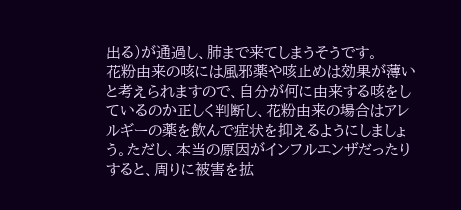出る)が通過し、肺まで来てしまうそうです。
花粉由来の咳には風邪薬や咳止めは効果が薄いと考えられますので、自分が何に由来する咳をしているのか正しく判断し、花粉由来の場合はアレルギーの薬を飲んで症状を抑えるようにしましょう。ただし、本当の原因がインフルエンザだったりすると、周りに被害を拡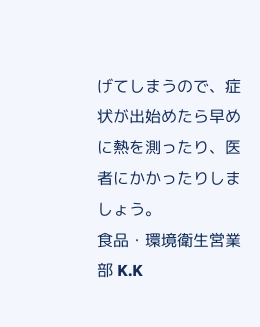げてしまうので、症状が出始めたら早めに熱を測ったり、医者にかかったりしましょう。
食品・環境衛生営業部 K.K